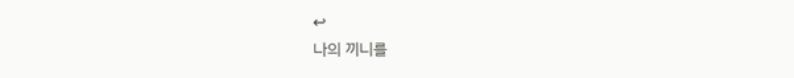↩
나의 끼니를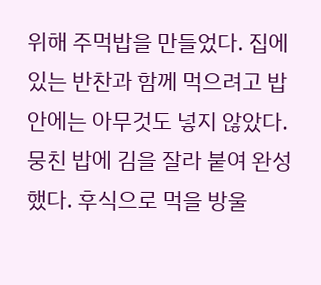위해 주먹밥을 만들었다. 집에 있는 반찬과 함께 먹으려고 밥 안에는 아무것도 넣지 않았다. 뭉친 밥에 김을 잘라 붙여 완성했다. 후식으로 먹을 방울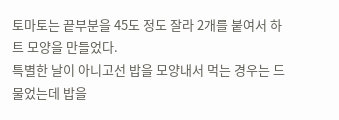토마토는 끝부분을 45도 정도 잘라 2개를 붙여서 하트 모양을 만들었다.
특별한 날이 아니고선 밥을 모양내서 먹는 경우는 드물었는데 밥을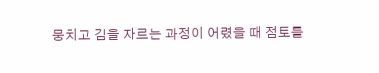뭉치고 김을 자르는 과정이 어렸을 때 점토를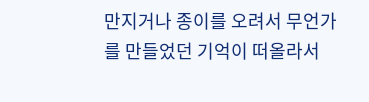만지거나 종이를 오려서 무언가를 만들었던 기억이 떠올라서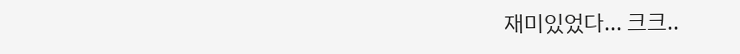재미있었다... 크크..